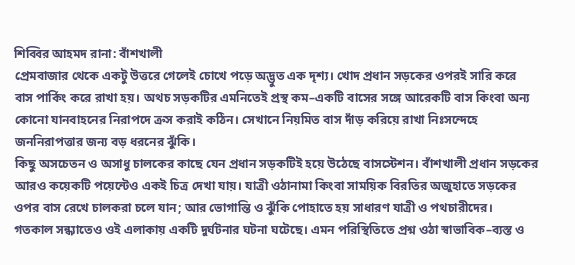শিব্বির আহমদ রানা: বাঁশখালী
প্রেমবাজার থেকে একটু উত্তরে গেলেই চোখে পড়ে অদ্ভুত এক দৃশ্য। খোদ প্রধান সড়কের ওপরই সারি করে বাস পার্কিং করে রাখা হয়। অথচ সড়কটির এমনিতেই প্রস্থ কম–একটি বাসের সঙ্গে আরেকটি বাস কিংবা অন্য কোনো যানবাহনের নিরাপদে ক্রস করাই কঠিন। সেখানে নিয়মিত বাস দাঁড় করিয়ে রাখা নিঃসন্দেহে জননিরাপত্তার জন্য বড় ধরনের ঝুঁকি।
কিছু অসচেতন ও অসাধু চালকের কাছে যেন প্রধান সড়কটিই হয়ে উঠেছে বাসস্টেশন। বাঁশখালী প্রধান সড়কের আরও কয়েকটি পয়েন্টেও একই চিত্র দেখা যায়। যাত্রী ওঠানামা কিংবা সাময়িক বিরতির অজুহাতে সড়কের ওপর বাস রেখে চালকরা চলে যান; আর ভোগান্তি ও ঝুঁকি পোহাতে হয় সাধারণ যাত্রী ও পথচারীদের।
গতকাল সন্ধ্যাতেও ওই এলাকায় একটি দুর্ঘটনার ঘটনা ঘটেছে। এমন পরিস্থিতিতে প্রশ্ন ওঠা স্বাভাবিক–ব্যস্ত ও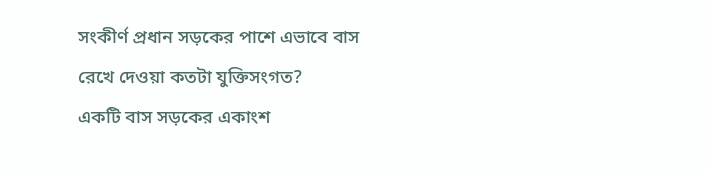সংকীর্ণ প্রধান সড়কের পাশে এভাবে বাস রেখে দেওয়া কতটা যুক্তিসংগত?
একটি বাস সড়কের একাংশ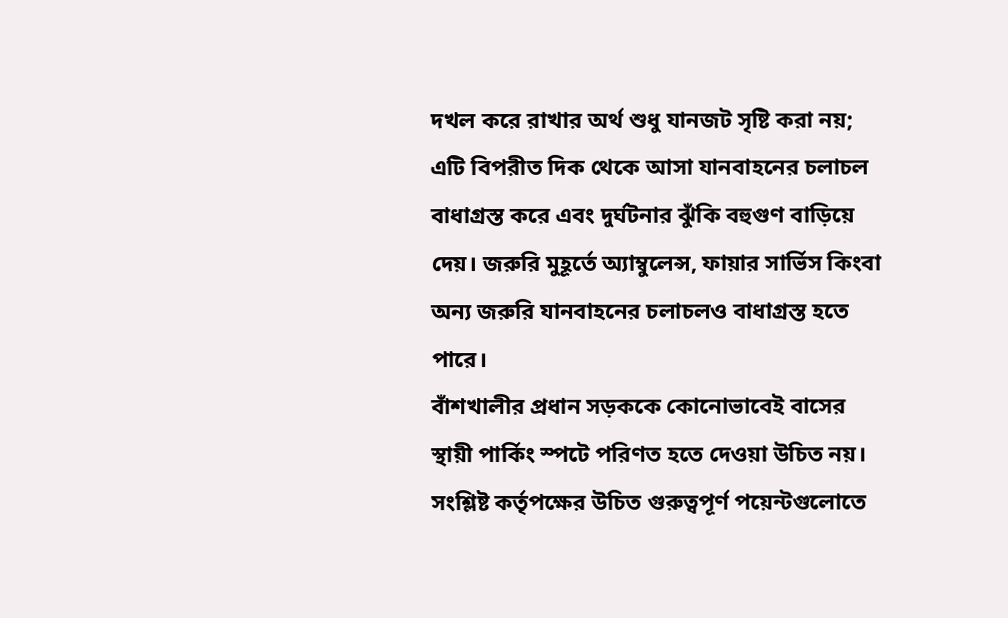দখল করে রাখার অর্থ শুধু যানজট সৃষ্টি করা নয়; এটি বিপরীত দিক থেকে আসা যানবাহনের চলাচল বাধাগ্রস্ত করে এবং দুর্ঘটনার ঝুঁকি বহুগুণ বাড়িয়ে দেয়। জরুরি মুহূর্তে অ্যাম্বুলেন্স, ফায়ার সার্ভিস কিংবা অন্য জরুরি যানবাহনের চলাচলও বাধাগ্রস্ত হতে পারে।
বাঁশখালীর প্রধান সড়ককে কোনোভাবেই বাসের স্থায়ী পার্কিং স্পটে পরিণত হতে দেওয়া উচিত নয়। সংশ্লিষ্ট কর্তৃপক্ষের উচিত গুরুত্বপূর্ণ পয়েন্টগুলোতে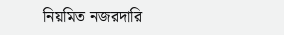নিয়মিত নজরদারি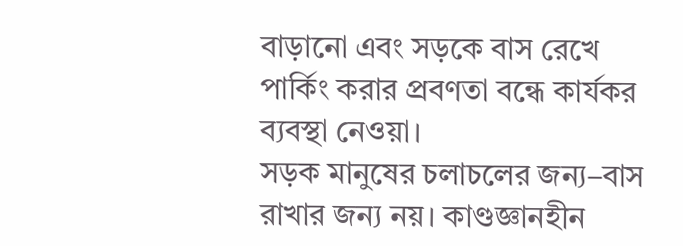বাড়ানো এবং সড়কে বাস রেখে পার্কিং করার প্রবণতা বন্ধে কার্যকর ব্যবস্থা নেওয়া।
সড়ক মানুষের চলাচলের জন্য–বাস রাখার জন্য নয়। কাণ্ডজ্ঞানহীন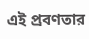এই প্রবণতার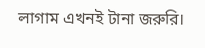লাগাম এখনই টানা জরুরি।